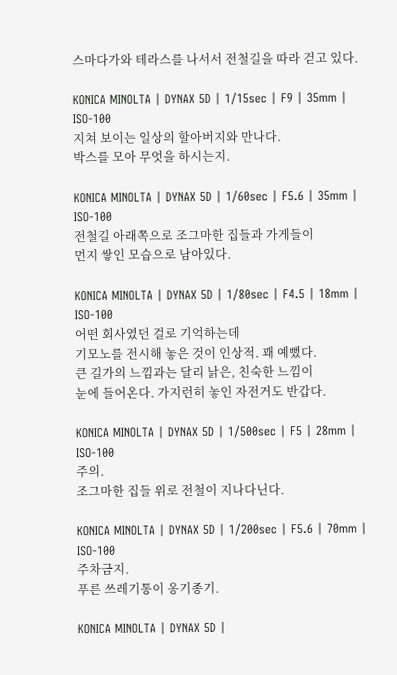스마다가와 테라스를 나서서 전철길을 따라 걷고 있다.

KONICA MINOLTA | DYNAX 5D | 1/15sec | F9 | 35mm | ISO-100
지쳐 보이는 일상의 할아버지와 만나다.
박스를 모아 무엇을 하시는지.

KONICA MINOLTA | DYNAX 5D | 1/60sec | F5.6 | 35mm | ISO-100
전철길 아래쪽으로 조그마한 집들과 가게들이
먼지 쌓인 모습으로 남아있다.

KONICA MINOLTA | DYNAX 5D | 1/80sec | F4.5 | 18mm | ISO-100
어떤 회사였던 걸로 기억하는데
기모노를 전시해 놓은 것이 인상적. 꽤 예뻤다.
큰 길가의 느낌과는 달리 낡은, 친숙한 느낌이
눈에 들어온다. 가지런히 놓인 자전거도 반갑다.

KONICA MINOLTA | DYNAX 5D | 1/500sec | F5 | 28mm | ISO-100
주의.
조그마한 집들 위로 전철이 지나다닌다.

KONICA MINOLTA | DYNAX 5D | 1/200sec | F5.6 | 70mm | ISO-100
주차금지.
푸른 쓰레기통이 옹기종기.

KONICA MINOLTA | DYNAX 5D |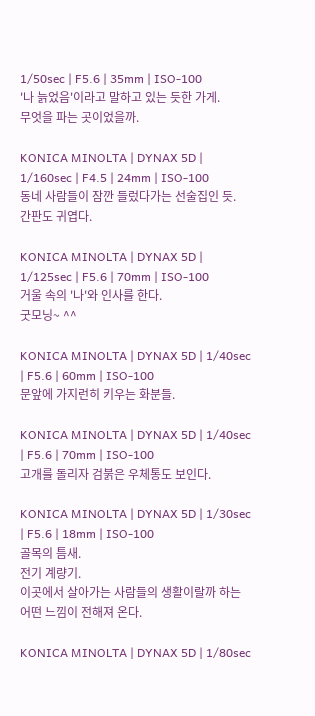1/50sec | F5.6 | 35mm | ISO-100
'나 늙었음'이라고 말하고 있는 듯한 가게.
무엇을 파는 곳이었을까.

KONICA MINOLTA | DYNAX 5D | 1/160sec | F4.5 | 24mm | ISO-100
동네 사람들이 잠깐 들렀다가는 선술집인 듯.
간판도 귀엽다.

KONICA MINOLTA | DYNAX 5D | 1/125sec | F5.6 | 70mm | ISO-100
거울 속의 '나'와 인사를 한다.
굿모닝~ ^^

KONICA MINOLTA | DYNAX 5D | 1/40sec | F5.6 | 60mm | ISO-100
문앞에 가지런히 키우는 화분들.

KONICA MINOLTA | DYNAX 5D | 1/40sec | F5.6 | 70mm | ISO-100
고개를 돌리자 검붉은 우체통도 보인다.

KONICA MINOLTA | DYNAX 5D | 1/30sec | F5.6 | 18mm | ISO-100
골목의 틈새.
전기 계량기.
이곳에서 살아가는 사람들의 생활이랄까 하는 어떤 느낌이 전해져 온다.

KONICA MINOLTA | DYNAX 5D | 1/80sec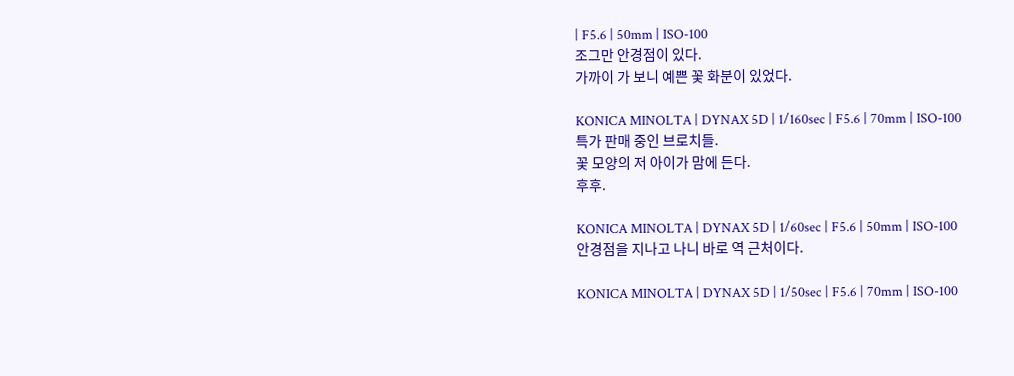| F5.6 | 50mm | ISO-100
조그만 안경점이 있다.
가까이 가 보니 예쁜 꽃 화분이 있었다.

KONICA MINOLTA | DYNAX 5D | 1/160sec | F5.6 | 70mm | ISO-100
특가 판매 중인 브로치들.
꽃 모양의 저 아이가 맘에 든다.
후후.

KONICA MINOLTA | DYNAX 5D | 1/60sec | F5.6 | 50mm | ISO-100
안경점을 지나고 나니 바로 역 근처이다.

KONICA MINOLTA | DYNAX 5D | 1/50sec | F5.6 | 70mm | ISO-100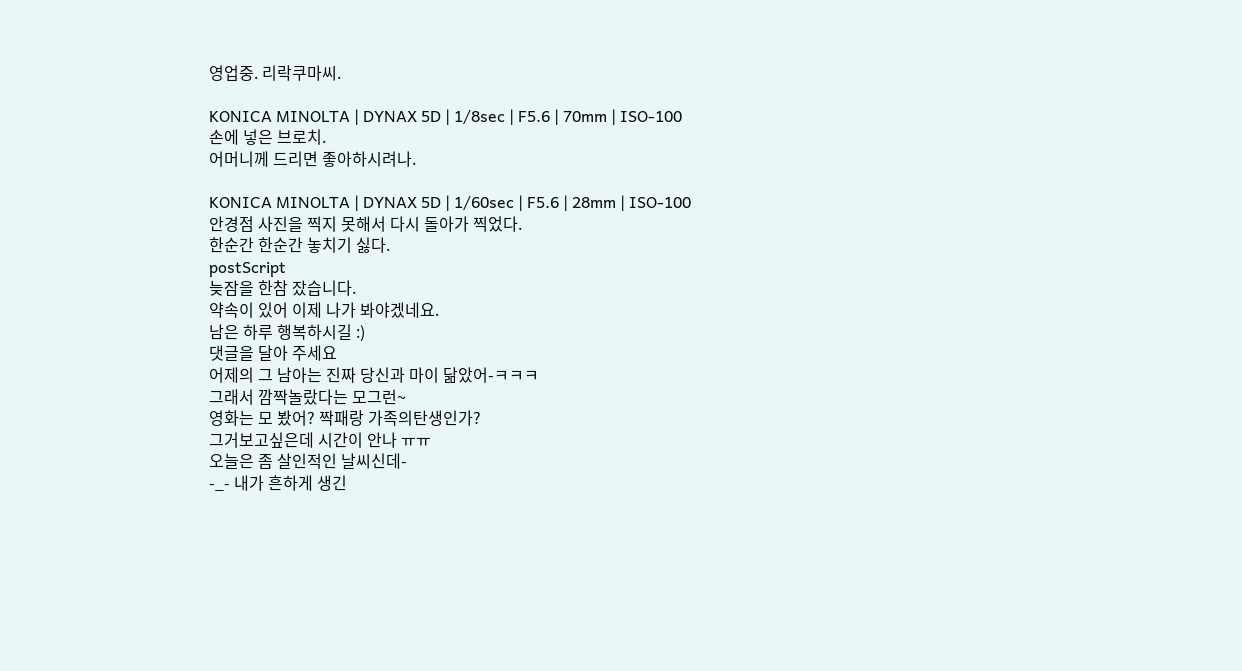영업중. 리락쿠마씨.

KONICA MINOLTA | DYNAX 5D | 1/8sec | F5.6 | 70mm | ISO-100
손에 넣은 브로치.
어머니께 드리면 좋아하시려나.

KONICA MINOLTA | DYNAX 5D | 1/60sec | F5.6 | 28mm | ISO-100
안경점 사진을 찍지 못해서 다시 돌아가 찍었다.
한순간 한순간 놓치기 싫다.
postScript
늦잠을 한참 잤습니다.
약속이 있어 이제 나가 봐야겠네요.
남은 하루 행복하시길 :)
댓글을 달아 주세요
어제의 그 남아는 진짜 당신과 마이 닮았어-ㅋㅋㅋ
그래서 깜짝놀랐다는 모그런~
영화는 모 봤어? 짝패랑 가족의탄생인가?
그거보고싶은데 시간이 안나 ㅠㅠ
오늘은 좀 살인적인 날씨신데-
-_- 내가 흔하게 생긴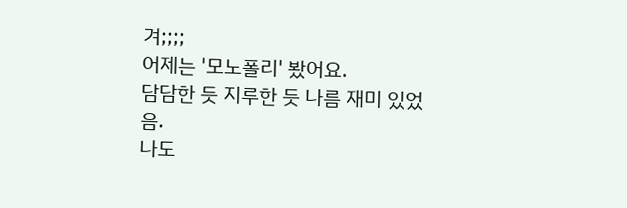겨;;;;
어제는 '모노폴리' 봤어요.
담담한 듯 지루한 듯 나름 재미 있었음.
나도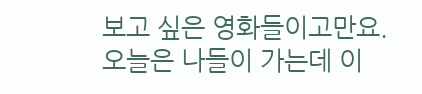보고 싶은 영화들이고만요.
오늘은 나들이 가는데 이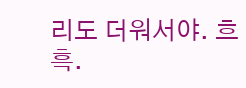리도 더워서야. 흐흑.